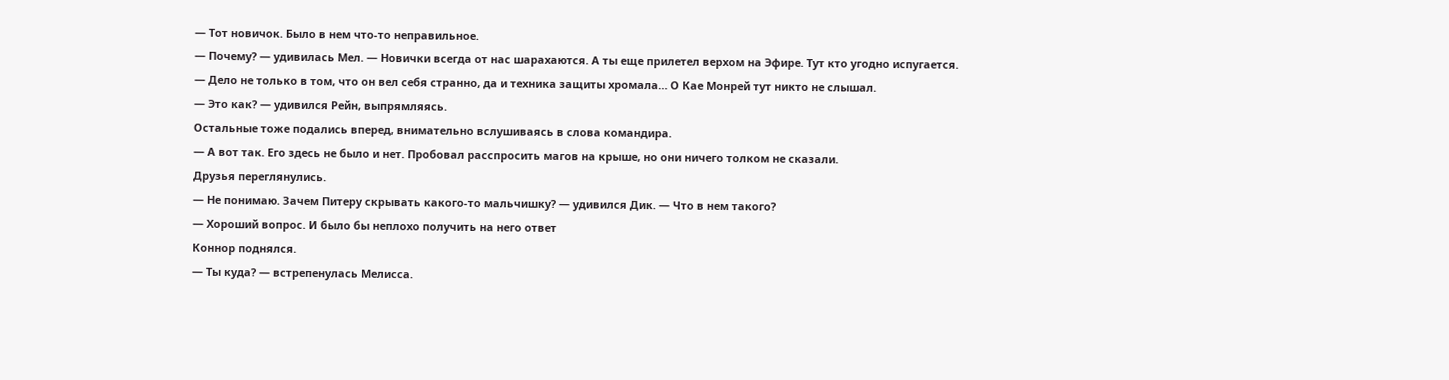— Тот новичок. Было в нем что-то неправильное.
— Почему? — удивилась Мел. — Новички всегда от нас шарахаются. А ты еще прилетел верхом на Эфире. Тут кто угодно испугается.
— Дело не только в том, что он вел себя странно, да и техника защиты хромала… О Кае Монрей тут никто не слышал.
— Это как? — удивился Рейн, выпрямляясь.
Остальные тоже подались вперед, внимательно вслушиваясь в слова командира.
— А вот так. Его здесь не было и нет. Пробовал расспросить магов на крыше, но они ничего толком не сказали.
Друзья переглянулись.
— Не понимаю. Зачем Питеру скрывать какого-то мальчишку? — удивился Дик. — Что в нем такого?
— Хороший вопрос. И было бы неплохо получить на него ответ
Коннор поднялся.
— Ты куда? — встрепенулась Мелисса.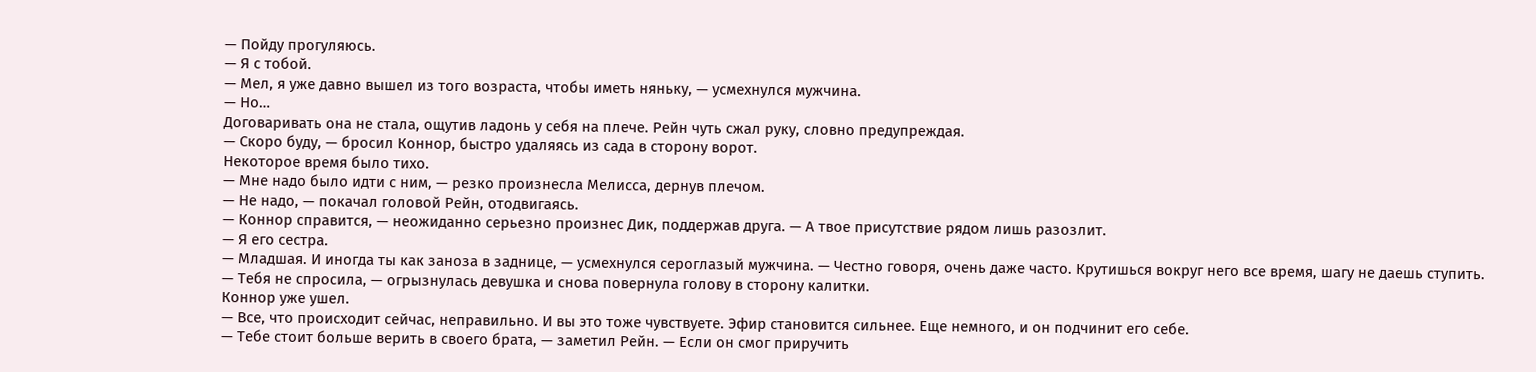— Пойду прогуляюсь.
— Я с тобой.
— Мел, я уже давно вышел из того возраста, чтобы иметь няньку, — усмехнулся мужчина.
— Но…
Договаривать она не стала, ощутив ладонь у себя на плече. Рейн чуть сжал руку, словно предупреждая.
— Скоро буду, — бросил Коннор, быстро удаляясь из сада в сторону ворот.
Некоторое время было тихо.
— Мне надо было идти с ним, — резко произнесла Мелисса, дернув плечом.
— Не надо, — покачал головой Рейн, отодвигаясь.
— Коннор справится, — неожиданно серьезно произнес Дик, поддержав друга. — А твое присутствие рядом лишь разозлит.
— Я его сестра.
— Младшая. И иногда ты как заноза в заднице, — усмехнулся сероглазый мужчина. — Честно говоря, очень даже часто. Крутишься вокруг него все время, шагу не даешь ступить.
— Тебя не спросила, — огрызнулась девушка и снова повернула голову в сторону калитки.
Коннор уже ушел.
— Все, что происходит сейчас, неправильно. И вы это тоже чувствуете. Эфир становится сильнее. Еще немного, и он подчинит его себе.
— Тебе стоит больше верить в своего брата, — заметил Рейн. — Если он смог приручить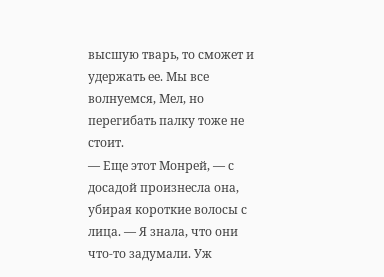высшую тварь, то сможет и удержать ее. Мы все волнуемся, Мел, но перегибать палку тоже не стоит.
— Еще этот Монрей, — с досадой произнесла она, убирая короткие волосы с лица. — Я знала, что они что-то задумали. Уж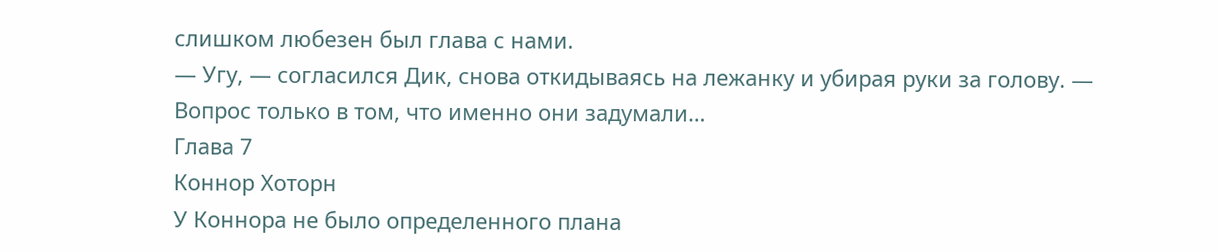слишком любезен был глава с нами.
— Угу, — согласился Дик, снова откидываясь на лежанку и убирая руки за голову. — Вопрос только в том, что именно они задумали…
Глава 7
Коннор Хоторн
У Коннора не было определенного плана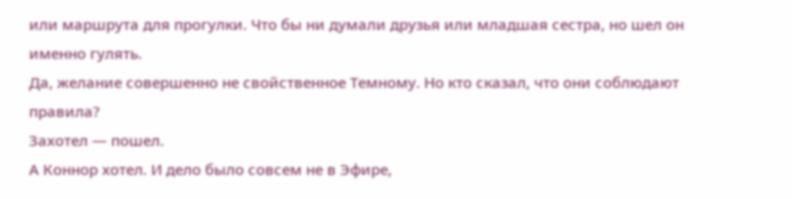или маршрута для прогулки. Что бы ни думали друзья или младшая сестра, но шел он именно гулять.
Да, желание совершенно не свойственное Темному. Но кто сказал, что они соблюдают правила?
Захотел — пошел.
А Коннор хотел. И дело было совсем не в Эфире,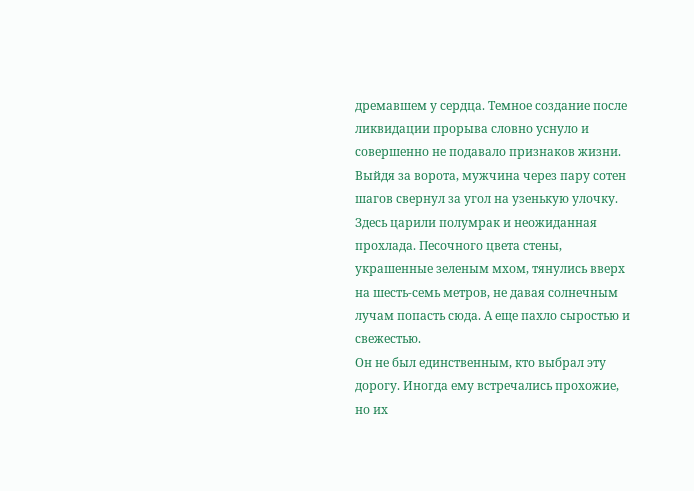дремавшем у сердца. Темное создание после ликвидации прорыва словно уснуло и совершенно не подавало признаков жизни.
Выйдя за ворота, мужчина через пару сотен шагов свернул за угол на узенькую улочку. Здесь царили полумрак и неожиданная прохлада. Песочного цвета стены, украшенные зеленым мхом, тянулись вверх на шесть-семь метров, не давая солнечным лучам попасть сюда. А еще пахло сыростью и свежестью.
Он не был единственным, кто выбрал эту дорогу. Иногда ему встречались прохожие, но их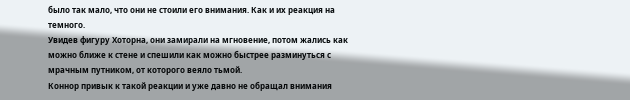было так мало, что они не стоили его внимания. Как и их реакция на темного.
Увидев фигуру Хоторна, они замирали на мгновение, потом жались как можно ближе к стене и спешили как можно быстрее разминуться с мрачным путником, от которого веяло тьмой.
Коннор привык к такой реакции и уже давно не обращал внимания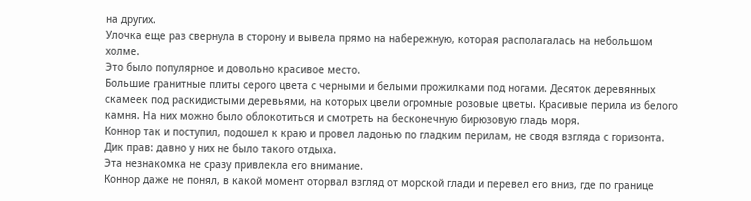на других.
Улочка еще раз свернула в сторону и вывела прямо на набережную, которая располагалась на небольшом холме.
Это было популярное и довольно красивое место.
Большие гранитные плиты серого цвета с черными и белыми прожилками под ногами. Десяток деревянных скамеек под раскидистыми деревьями, на которых цвели огромные розовые цветы. Красивые перила из белого камня. На них можно было облокотиться и смотреть на бесконечную бирюзовую гладь моря.
Коннор так и поступил, подошел к краю и провел ладонью по гладким перилам, не сводя взгляда с горизонта.
Дик прав: давно у них не было такого отдыха.
Эта незнакомка не сразу привлекла его внимание.
Коннор даже не понял, в какой момент оторвал взгляд от морской глади и перевел его вниз, где по границе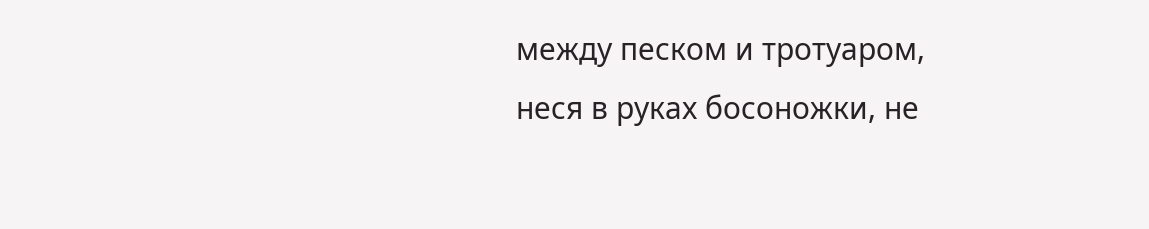между песком и тротуаром, неся в руках босоножки, не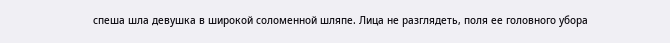спеша шла девушка в широкой соломенной шляпе. Лица не разглядеть, поля ее головного убора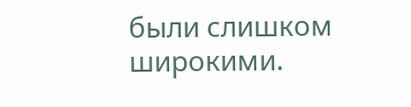были слишком широкими.